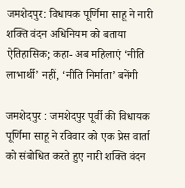जमशेदपुर: विधायक पूर्णिमा साहू ने नारी शक्ति वंदन अधिनियम को बताया ऐतिहासिक; कहा- अब महिलाएं ‘नीति लाभार्थी’ नहीं, ‘नीति निर्माता’ बनेंगी

जमशेदपुर : जमशेदपुर पूर्वी की विधायक पूर्णिमा साहू ने रविवार को एक प्रेस वार्ता को संबोधित करते हुए नारी शक्ति वंदन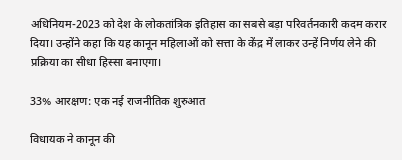अधिनियम-2023 को देश के लोकतांत्रिक इतिहास का सबसे बड़ा परिवर्तनकारी कदम करार दिया। उन्होंने कहा कि यह कानून महिलाओं को सत्ता के केंद्र में लाकर उन्हें निर्णय लेने की प्रक्रिया का सीधा हिस्सा बनाएगा।

33% आरक्षण: एक नई राजनीतिक शुरुआत

विधायक ने कानून की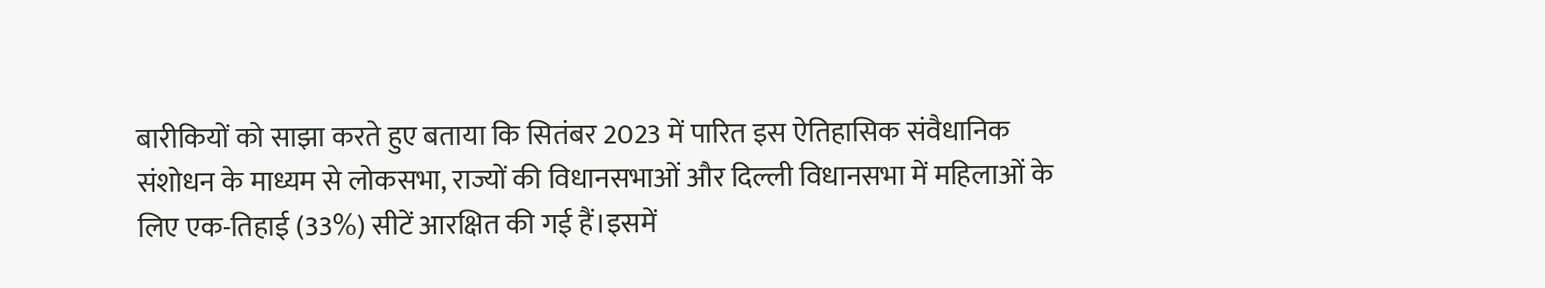बारीकियों को साझा करते हुए बताया कि सितंबर 2023 में पारित इस ऐतिहासिक संवैधानिक संशोधन के माध्यम से लोकसभा, राज्यों की विधानसभाओं और दिल्ली विधानसभा में महिलाओं के लिए एक-तिहाई (33%) सीटें आरक्षित की गई हैं।इसमें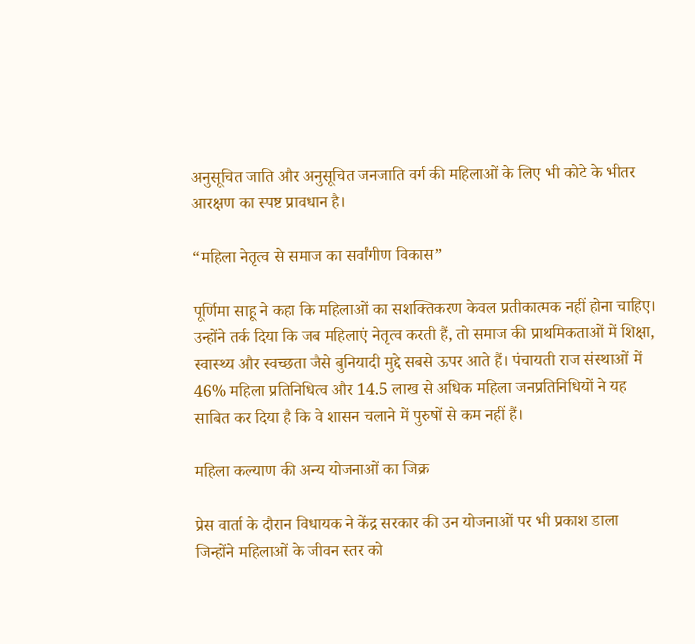अनुसूचित जाति और अनुसूचित जनजाति वर्ग की महिलाओं के लिए भी कोटे के भीतर आरक्षण का स्पष्ट प्रावधान है।

“महिला नेतृत्व से समाज का सर्वांगीण विकास”

पूर्णिमा साहू ने कहा कि महिलाओं का सशक्तिकरण केवल प्रतीकात्मक नहीं होना चाहिए। उन्होंने तर्क दिया कि जब महिलाएं नेतृत्व करती हैं, तो समाज की प्राथमिकताओं में शिक्षा, स्वास्थ्य और स्वच्छता जैसे बुनियादी मुद्दे सबसे ऊपर आते हैं। पंचायती राज संस्थाओं में 46% महिला प्रतिनिधित्व और 14.5 लाख से अधिक महिला जनप्रतिनिधियों ने यह साबित कर दिया है कि वे शासन चलाने में पुरुषों से कम नहीं हैं।

महिला कल्याण की अन्य योजनाओं का जिक्र

प्रेस वार्ता के दौरान विधायक ने केंद्र सरकार की उन योजनाओं पर भी प्रकाश डाला जिन्होंने महिलाओं के जीवन स्तर को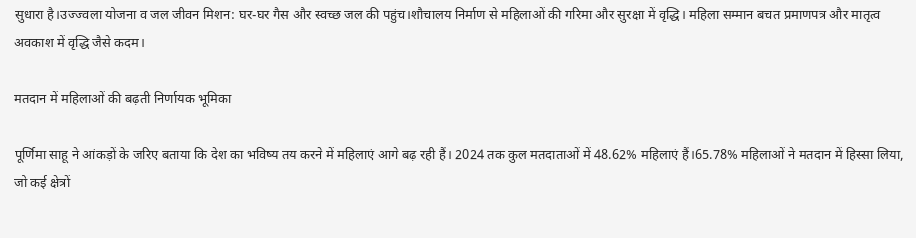सुधारा है।उज्ज्वला योजना व जल जीवन मिशन: घर-घर गैस और स्वच्छ जल की पहुंच।शौचालय निर्माण से महिलाओं की गरिमा और सुरक्षा में वृद्धि। महिला सम्मान बचत प्रमाणपत्र और मातृत्व अवकाश में वृद्धि जैसे कदम।

मतदान में महिलाओं की बढ़ती निर्णायक भूमिका

पूर्णिमा साहू ने आंकड़ों के जरिए बताया कि देश का भविष्य तय करने में महिलाएं आगे बढ़ रही हैं। 2024 तक कुल मतदाताओं में 48.62% महिलाएं हैं।65.78% महिलाओं ने मतदान में हिस्सा लिया, जो कई क्षेत्रों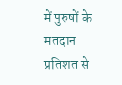में पुरुषों के मतदान प्रतिशत से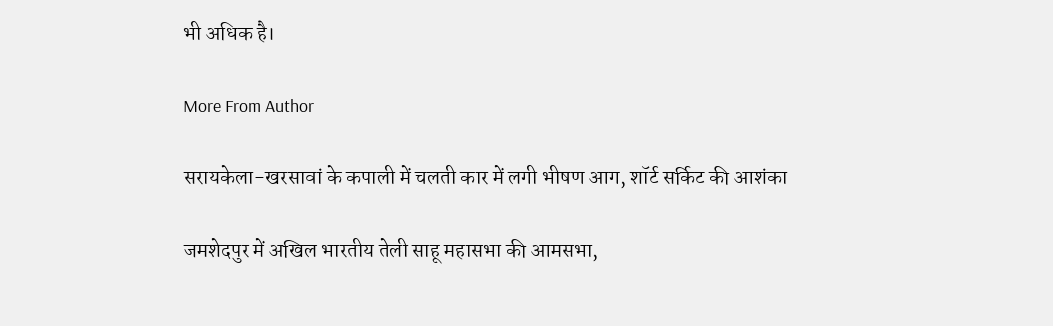भी अधिक है।

More From Author

सरायकेला-खरसावां के कपाली में चलती कार में लगी भीषण आग, शॉर्ट सर्किट की आशंका

जमशेदपुर में अखिल भारतीय तेली साहू महासभा की आमसभा,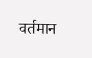वर्तमान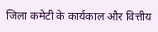जिला कमेटी के कार्यकाल और वित्तीय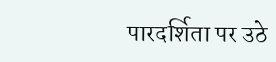पारदर्शिता पर उठे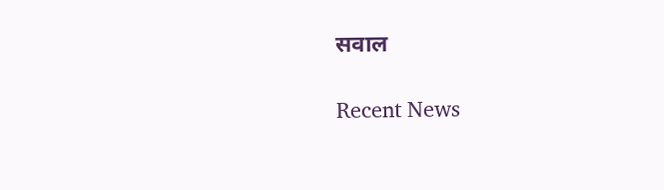सवाल

Recent News